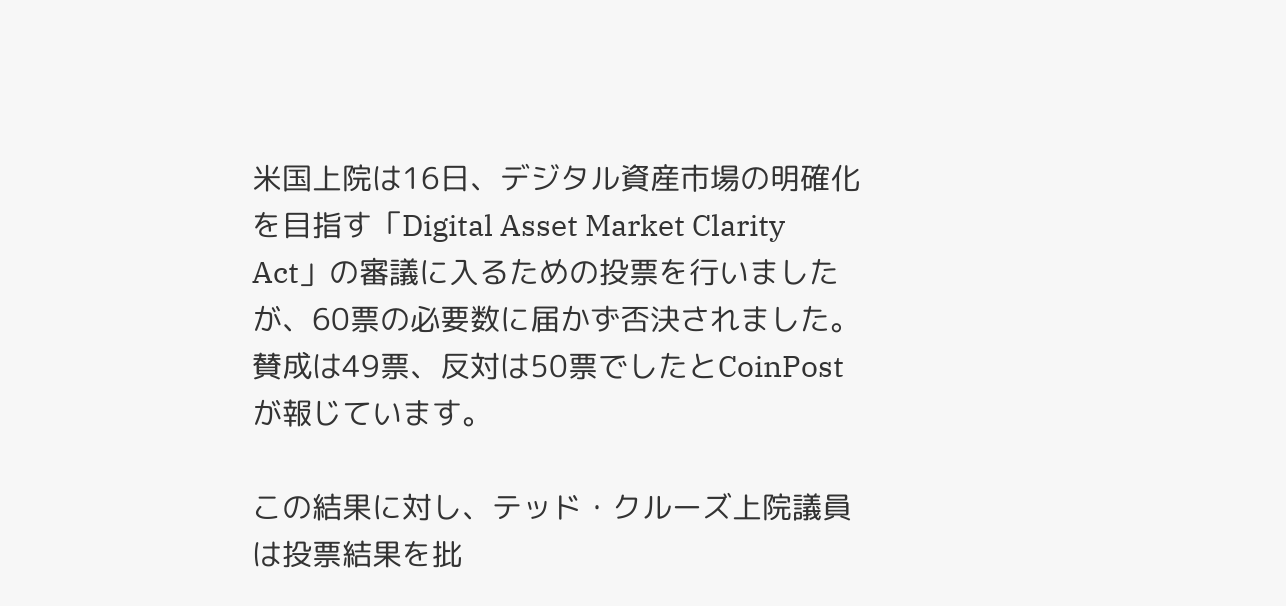米国上院は16日、デジタル資産市場の明確化を目指す「Digital Asset Market Clarity Act」の審議に入るための投票を行いましたが、60票の必要数に届かず否決されました。賛成は49票、反対は50票でしたとCoinPostが報じています。

この結果に対し、テッド・クルーズ上院議員は投票結果を批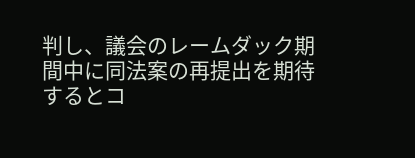判し、議会のレームダック期間中に同法案の再提出を期待するとコ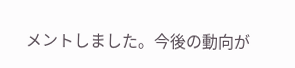メントしました。今後の動向が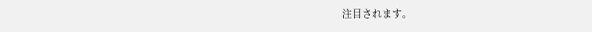注目されます。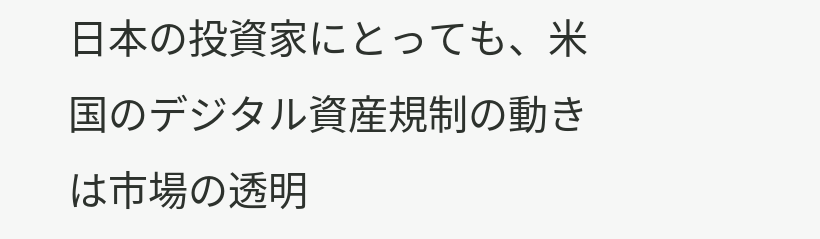日本の投資家にとっても、米国のデジタル資産規制の動きは市場の透明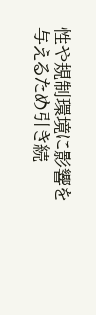性や規制環境に影響を与えるため引き続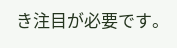き注目が必要です。